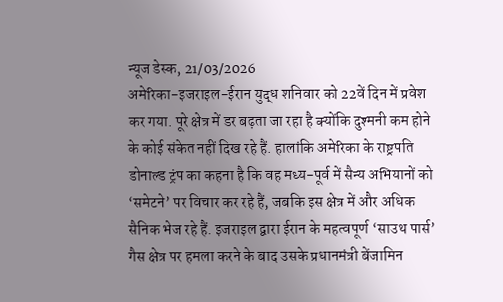न्यूज डेस्क, 21/03/2026
अमेरिका-इजराइल-ईरान युद्ध शनिवार को 22वें दिन में प्रवेश कर गया. पूरे क्षेत्र में डर बढ़ता जा रहा है क्योंकि दुश्मनी कम होने के कोई संकेत नहीं दिख रहे हैं. हालांकि अमेरिका के राष्ट्रपति डोनाल्ड ट्रंप का कहना है कि वह मध्य-पूर्व में सैन्य अभियानों को ‘समेटने’ पर विचार कर रहे हैं, जबकि इस क्षेत्र में और अधिक सैनिक भेज रहे हैं. इजराइल द्वारा ईरान के महत्वपूर्ण ‘साउथ पार्स’ गैस क्षेत्र पर हमला करने के बाद उसके प्रधानमंत्री बेंजामिन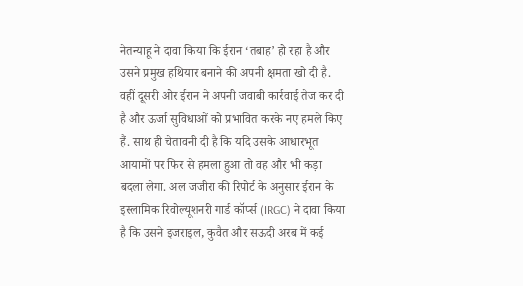नेतन्याहू ने दावा किया कि ईरान ‘तबाह’ हो रहा है और उसने प्रमुख हथियार बनाने की अपनी क्षमता खो दी है. वहीं दूसरी ओर ईरान ने अपनी जवाबी कार्रवाई तेज कर दी है और ऊर्जा सुविधाओं को प्रभावित करके नए हमले किए हैं. साथ ही चेतावनी दी है कि यदि उसके आधारभूत आयामों पर फिर से हमला हुआ तो वह और भी कड़ा बदला लेगा. अल जजीरा की रिपोर्ट के अनुसार ईरान के इस्लामिक रिवोल्यूशनरी गार्ड कॉर्प्स (IRGC) ने दावा किया है कि उसने इजराइल, कुवैत और सऊदी अरब में कई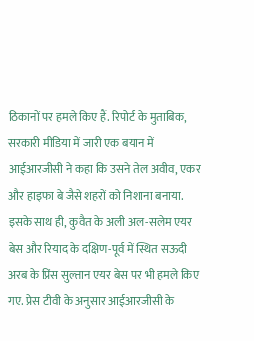ठिकानों पर हमले किए हैं. रिपोर्ट के मुताबिक, सरकारी मीडिया में जारी एक बयान में आईआरजीसी ने कहा कि उसने तेल अवीव, एकर और हाइफा बे जैसे शहरों को निशाना बनाया. इसके साथ ही, कुवैत के अली अल-सलेम एयर बेस और रियाद के दक्षिण-पूर्व में स्थित सऊदी अरब के प्रिंस सुल्तान एयर बेस पर भी हमले किए गए. प्रेस टीवी के अनुसार आईआरजीसी के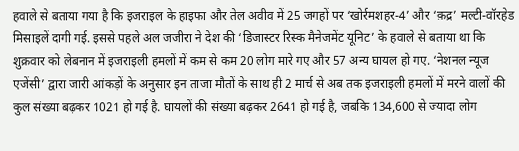हवाले से बताया गया है कि इजराइल के हाइफा और तेल अवीव में 25 जगहों पर ‘खोर्रमशहर-4’ और ‘क़द्र’ मल्टी-वॉरहेड मिसाइलें दागी गई. इससे पहले अल जजीरा ने देश की ‘डिजास्टर रिस्क मैनेजमेंट यूनिट’ के हवाले से बताया था कि शुक्रवार को लेबनान में इजराइली हमलों में कम से कम 20 लोग मारे गए और 57 अन्य घायल हो गए. ‘नेशनल न्यूज एजेंसी’ द्वारा जारी आंकड़ों के अनुसार इन ताजा मौतों के साथ ही 2 मार्च से अब तक इजराइली हमलों में मरने वालों की कुल संख्या बढ़कर 1021 हो गई है. घायलों की संख्या बढ़कर 2641 हो गई है, जबकि 134,600 से ज्यादा लोग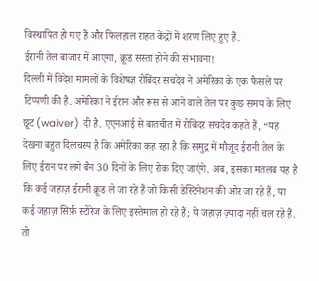विस्थापित हो गए हैं और फिलहाल राहत केंद्रों में शरण लिए हुए हैं.
ईरानी तेल बाजार में आएगा, क्रूड सस्ता होने की संभावना!
दिल्ली में विदेश मामलों के विशेषज्ञ रोबिंदर सचदेव ने अमेरिका के एक फैसले पर टिप्पणी की है. अमेरिका ने ईरान और रूस से आने वाले तेल पर कुछ समय के लिए छूट (waiver) दी है. एएनआई से बातचीत में रोबिंदर सचदेव कहते हैं, “यह देखना बहुत दिलचस्प है कि अमेरिका कह रहा है कि समुद्र में मौजूद ईरानी तेल के लिए ईरान पर लगे बैन 30 दिनों के लिए रोक दिए जाएंगे. अब, इसका मतलब यह है कि कई जहाज़ ईरानी क्रूड ले जा रहे हैं जो किसी डेस्टिनेशन की ओर जा रहे हैं, या कई जहाज़ सिर्फ़ स्टोरेज के लिए इस्तेमाल हो रहे हैं; ये जहाज़ ज़्यादा नहीं चल रहे हैं. तो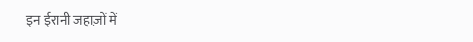इन ईरानी जहाज़ों में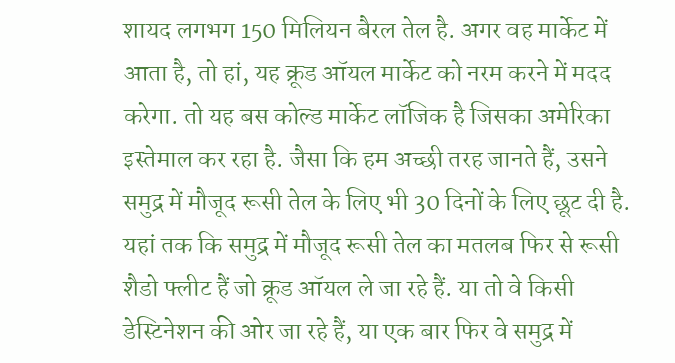शायद लगभग 150 मिलियन बैरल तेल है. अगर वह मार्केट में आता है, तो हां, यह क्रूड ऑयल मार्केट को नरम करने में मदद करेगा. तो यह बस कोल्ड मार्केट लॉजिक है जिसका अमेरिका इस्तेमाल कर रहा है. जैसा कि हम अच्छी तरह जानते हैं, उसने समुद्र में मौजूद रूसी तेल के लिए भी 30 दिनों के लिए छूट दी है. यहां तक कि समुद्र में मौजूद रूसी तेल का मतलब फिर से रूसी शैडो फ्लीट हैं जो क्रूड ऑयल ले जा रहे हैं. या तो वे किसी डेस्टिनेशन की ओर जा रहे हैं, या एक बार फिर वे समुद्र में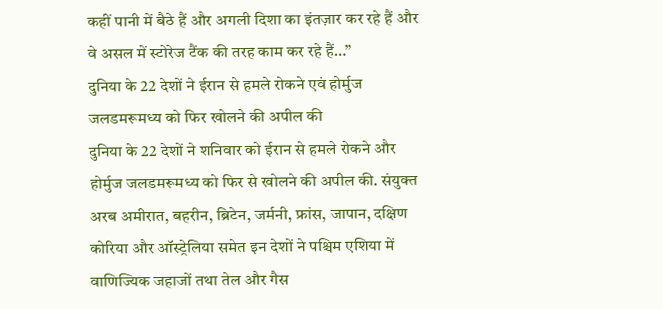कहीं पानी में बैठे हैं और अगली दिशा का इंतज़ार कर रहे हैं और वे असल में स्टोरेज टैंक की तरह काम कर रहे हैं…”
दुनिया के 22 देशों ने ईरान से हमले रोकने एवं होर्मुज जलडमरूमध्य को फिर खोलने की अपील की
दुनिया के 22 देशों ने शनिवार को ईरान से हमले रोकने और होर्मुज जलडमरूमध्य को फिर से खोलने की अपील की. संयुक्त अरब अमीरात, बहरीन, ब्रिटेन, जर्मनी, फ्रांस, जापान, दक्षिण कोरिया और ऑस्ट्रेलिया समेत इन देशों ने पश्चिम एशिया में वाणिज्यिक जहाजों तथा तेल और गैस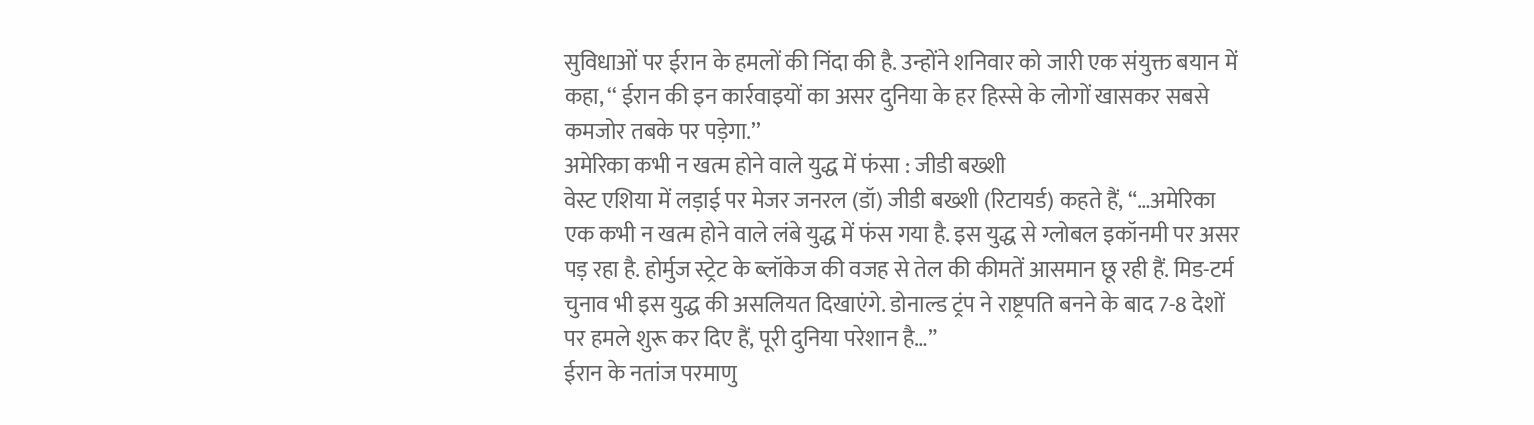सुविधाओं पर ईरान के हमलों की निंदा की है. उन्होंने शनिवार को जारी एक संयुक्त बयान में कहा, ‘‘ ईरान की इन कार्रवाइयों का असर दुनिया के हर हिस्से के लोगों खासकर सबसे कमजोर तबके पर पड़ेगा.’’
अमेरिका कभी न खत्म होने वाले युद्ध में फंसा : जीडी बख्शी
वेस्ट एशिया में लड़ाई पर मेजर जनरल (डॉ) जीडी बख्शी (रिटायर्ड) कहते हैं, “…अमेरिका एक कभी न खत्म होने वाले लंबे युद्ध में फंस गया है. इस युद्ध से ग्लोबल इकॉनमी पर असर पड़ रहा है. होर्मुज स्ट्रेट के ब्लॉकेज की वजह से तेल की कीमतें आसमान छू रही हैं. मिड-टर्म चुनाव भी इस युद्ध की असलियत दिखाएंगे. डोनाल्ड ट्रंप ने राष्ट्रपति बनने के बाद 7-8 देशों पर हमले शुरू कर दिए हैं, पूरी दुनिया परेशान है…”
ईरान के नतांज परमाणु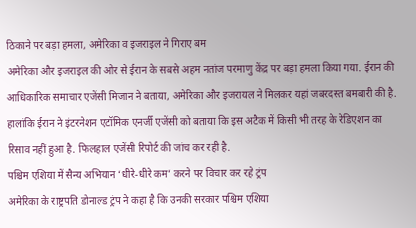ठिकाने पर बड़ा हमला, अमेरिका व इजराइल ने गिराए बम
अमेरिका और इजराइल की ओर से ईरान के सबसे अहम नतांज परमाणु केंद्र पर बड़ा हमला किया गया. ईरान की आधिकारिक समाचार एजेंसी मिजान ने बताया, अमेरिका और इजरायल ने मिलकर यहां जबरदस्त बमबारी की है. हालांकि ईरान ने इंटरनेशन एटॉमिक एनर्जी एजेंसी को बताया कि इस अटैक में किसी भी तरह के रेडिएशन का रिसाव नहीं हुआ है. फिलहाल एजेंसी रिपोर्ट की जांच कर रही है.
पश्चिम एशिया में सैन्य अभियान ‘धीरे-धीरे कम’ करने पर विचार कर रहे ट्रंप
अमेरिका के राष्ट्रपति डोनाल्ड ट्रंप ने कहा है कि उनकी सरकार पश्चिम एशिया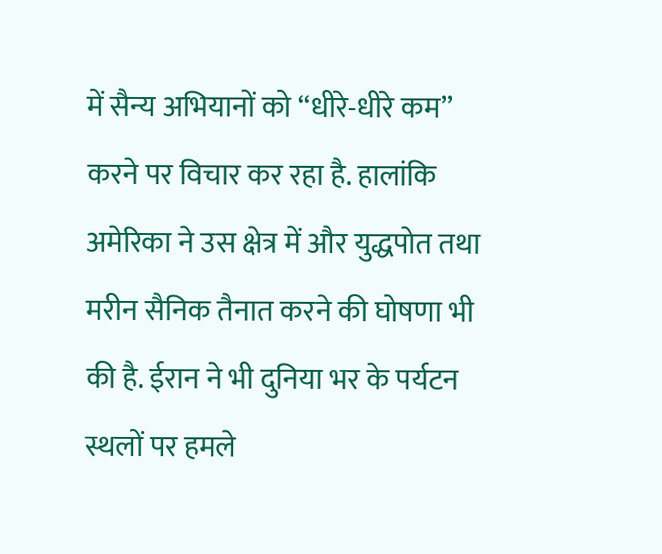में सैन्य अभियानों को ‘‘धीरे-धीरे कम’’ करने पर विचार कर रहा है. हालांकि अमेरिका ने उस क्षेत्र में और युद्धपोत तथा मरीन सैनिक तैनात करने की घोषणा भी की है. ईरान ने भी दुनिया भर के पर्यटन स्थलों पर हमले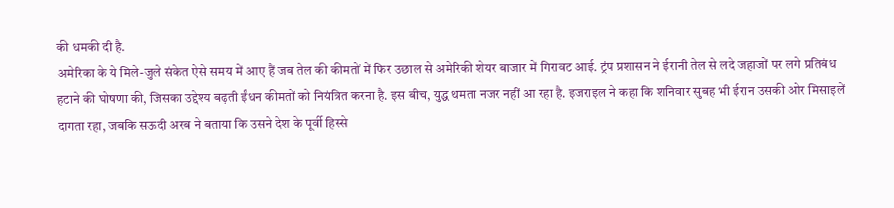की धमकी दी है.
अमेरिका के ये मिले-जुले संकेत ऐसे समय में आए हैं जब तेल की कीमतों में फिर उछाल से अमेरिकी शेयर बाजार में गिरावट आई. ट्रंप प्रशासन ने ईरानी तेल से लदे जहाजों पर लगे प्रतिबंध हटाने की घोषणा की, जिसका उद्देश्य बढ़ती ईंधन कीमतों को नियंत्रित करना है. इस बीच, युद्ध थमता नजर नहीं आ रहा है. इजराइल ने कहा कि शनिवार सुबह भी ईरान उसकी ओर मिसाइलें दागता रहा, जबकि सऊदी अरब ने बताया कि उसने देश के पूर्वी हिस्से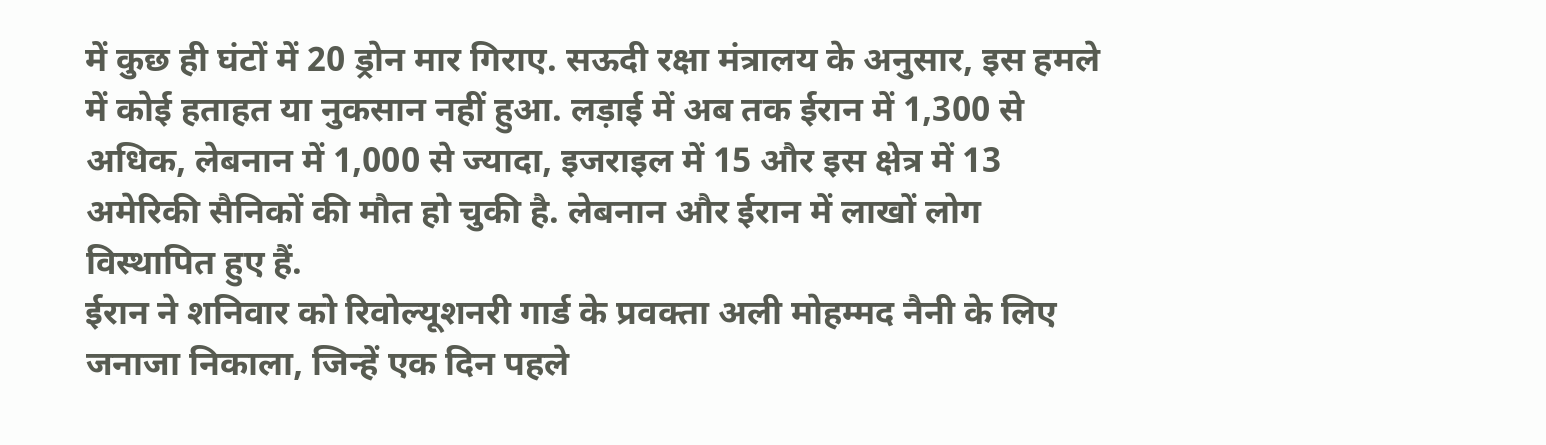में कुछ ही घंटों में 20 ड्रोन मार गिराए. सऊदी रक्षा मंत्रालय के अनुसार, इस हमले में कोई हताहत या नुकसान नहीं हुआ. लड़ाई में अब तक ईरान में 1,300 से अधिक, लेबनान में 1,000 से ज्यादा, इजराइल में 15 और इस क्षेत्र में 13 अमेरिकी सैनिकों की मौत हो चुकी है. लेबनान और ईरान में लाखों लोग विस्थापित हुए हैं.
ईरान ने शनिवार को रिवोल्यूशनरी गार्ड के प्रवक्ता अली मोहम्मद नैनी के लिए जनाजा निकाला, जिन्हें एक दिन पहले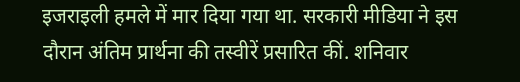इजराइली हमले में मार दिया गया था. सरकारी मीडिया ने इस दौरान अंतिम प्रार्थना की तस्वीरें प्रसारित कीं. शनिवार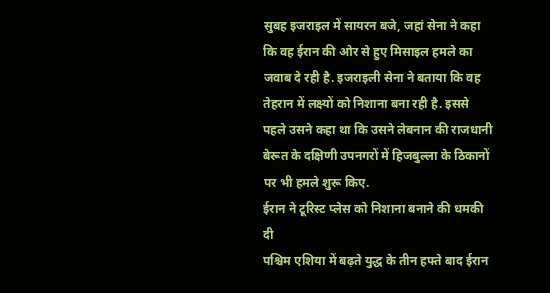सुबह इजराइल में सायरन बजे, जहां सेना ने कहा कि वह ईरान की ओर से हुए मिसाइल हमले का जवाब दे रही है. इजराइली सेना ने बताया कि वह तेहरान में लक्ष्यों को निशाना बना रही है. इससे पहले उसने कहा था कि उसने लेबनान की राजधानी बेरूत के दक्षिणी उपनगरों में हिजबुल्ला के ठिकानों पर भी हमले शुरू किए.
ईरान ने टूरिस्ट प्लेस को निशाना बनाने की धमकी दी
पश्चिम एशिया में बढ़ते युद्ध के तीन हफ्ते बाद ईरान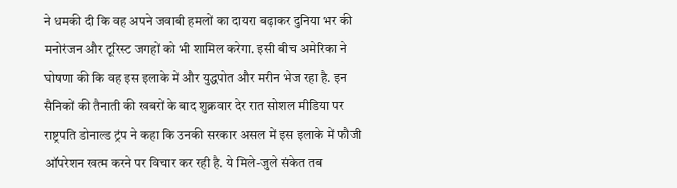ने धमकी दी कि वह अपने जवाबी हमलों का दायरा बढ़ाकर दुनिया भर की मनोरंजन और टूरिस्ट जगहों को भी शामिल करेगा. इसी बीच अमेरिका ने घोषणा की कि वह इस इलाके में और युद्धपोत और मरीन भेज रहा है. इन सैनिकों की तैनाती की खबरों के बाद शुक्रवार देर रात सोशल मीडिया पर राष्ट्रपति डोनाल्ड ट्रंप ने कहा कि उनकी सरकार असल में इस इलाके में फौजी ऑपरेशन खत्म करने पर विचार कर रही है. ये मिले-जुले संकेत तब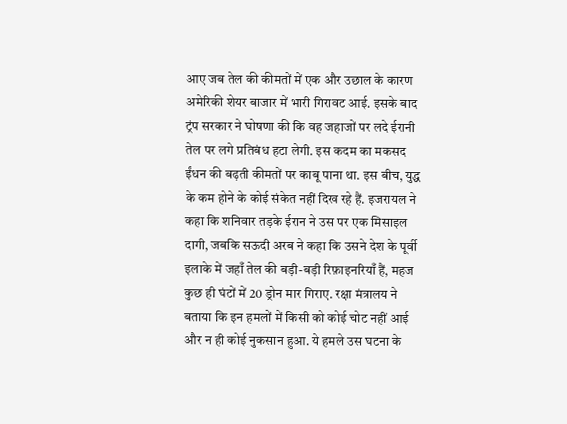आए जब तेल की कीमतों में एक और उछाल के कारण अमेरिकी शेयर बाजार में भारी गिरावट आई. इसके बाद ट्रंप सरकार ने घोषणा की कि वह जहाजों पर लदे ईरानी तेल पर लगे प्रतिबंध हटा लेगी. इस कदम का मकसद ईंधन की बढ़ती कीमतों पर काबू पाना था. इस बीच, युद्ध के कम होने के कोई संकेत नहीं दिख रहे हैं. इजरायल ने कहा कि शनिवार तड़के ईरान ने उस पर एक मिसाइल दागी, जबकि सऊदी अरब ने कहा कि उसने देश के पूर्वी इलाके में जहाँ तेल की बड़ी-बड़ी रिफ़ाइनरियाँ हैं, महज कुछ ही घंटों में 20 ड्रोन मार गिराए. रक्षा मंत्रालय ने बताया कि इन हमलों में किसी को कोई चोट नहीं आई और न ही कोई नुकसान हुआ. ये हमले उस घटना के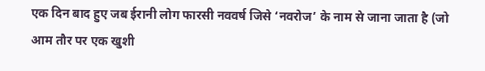एक दिन बाद हुए जब ईरानी लोग फारसी नववर्ष जिसे ‘नवरोज’ के नाम से जाना जाता है (जो आम तौर पर एक खुशी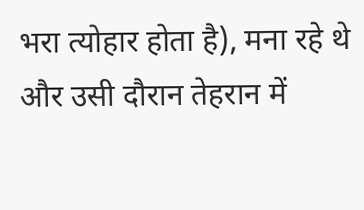भरा त्योहार होता है), मना रहे थे और उसी दौरान तेहरान में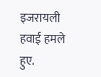इजरायली हवाई हमले हुए.